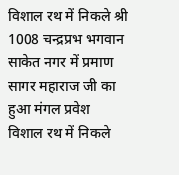विशाल रथ में निकले श्री 1008 चन्द्रप्रभ भगवान साकेत नगर में प्रमाण सागर महाराज जी का हुआ मंगल प्रवेश
विशाल रथ में निकले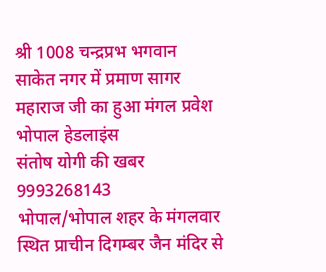श्री 1008 चन्द्रप्रभ भगवान
साकेत नगर में प्रमाण सागर महाराज जी का हुआ मंगल प्रवेश
भोपाल हेडलाइंस
संतोष योगी की खबर 9993268143
भोपाल/भोपाल शहर के मंगलवार स्थित प्राचीन दिगम्बर जैन मंदिर से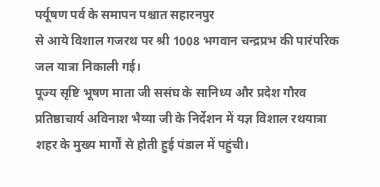पर्यूषण पर्व के समापन पश्चात सहारनपुर
से आये विशाल गजरथ पर श्री 1008 भगवान चन्द्रप्रभ की पारंपरिक जल यात्रा निकाली गई।
पूज्य सृष्टि भूषण माता जी ससंघ के सानिध्य और प्रदेश गौरव प्रतिष्ठाचार्य अविनाश भैय्या जी के निर्देशन में यज्ञ विशाल रथयात्रा शहर के मुख्य मार्गों से होती हुई पंडाल में पहुंची।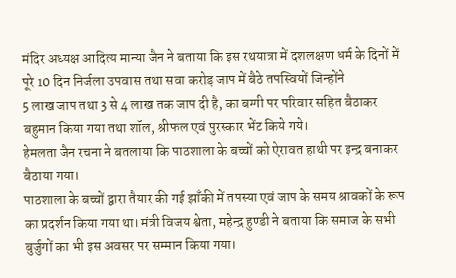मंदिर अध्यक्ष आदित्य मान्या जैन ने बताया कि इस रथयात्रा में दशलक्षण धर्म के दिनों में पूरे 10 दिन निर्जला उपवास तथा सवा करोड़ जाप में बैठे तपस्वियों जिन्होंने
5 लाख जाप तथा 3 से 4 लाख तक जाप दी है, का बग्गी पर परिवार सहित बैठाकर बहुमान किया गया तथा शॉल, श्रीफल एवं पुरस्कार भेंट किये गये।
हेमलता जैन रचना ने बतलाया कि पाठशाला के बच्चों को ऐरावत हाथी पर इन्द्र बनाकर बैठाया गया।
पाठशाला के बच्चों द्वारा तैयार की गई झाँकी में तपस्या एवं जाप के समय श्रावकों के रूप का प्रदर्शन किया गया था। मंत्री विजय श्वेता, महेन्द्र हुण्डी ने बताया कि समाज के सभी बुर्जुगों का भी इस अवसर पर सम्मान किया गया।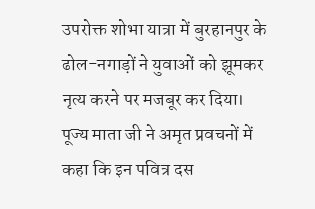उपरोक्त शोभा यात्रा में बुरहानपुर के ढोल-नगाड़ों ने युवाओं को झूमकर नृत्य करने पर मजबूर कर दिया।
पूज्य माता जी ने अमृत प्रवचनों में कहा कि इन पवित्र दस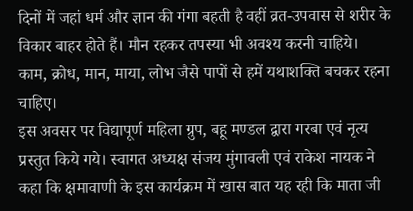दिनों में जहां धर्म और ज्ञान की गंगा बहती है वहीं व्रत-उपवास से शरीर के विकार बाहर होते हैं। मौन रहकर तपस्या भी अवश्य करनी चाहिये। काम, क्रोध, मान, माया, लोभ जैसे पापों से हमें यथाशक्ति बचकर रहना चाहिए।
इस अवसर पर विद्यापूर्ण महिला ग्रुप, बहू मण्डल द्वारा गरबा एवं नृत्य प्रस्तुत किये गये। स्वागत अध्यक्ष संजय मुंगावली एवं राकेश नायक ने कहा कि क्षमावाणी के इस कार्यक्रम में खास बात यह रही कि माता जी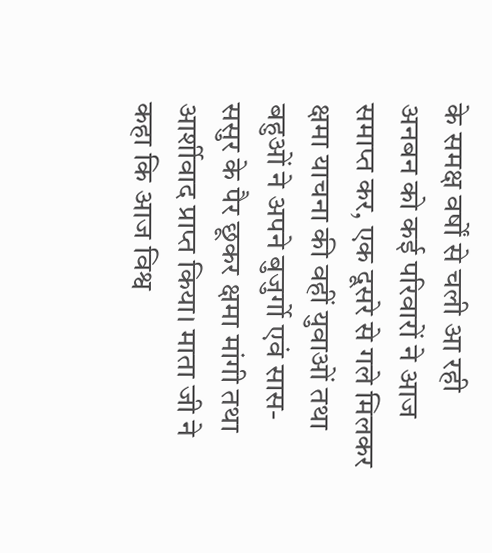के समक्ष वर्षों से चली आ रही अनबन को कई परिवारों ने आज समाप्त कर, एक दूसरे से गले मिलकर क्षमा याचना की वहीं युवाओं तथा बहुओं ने अपने बुजुर्गो एवं सास-ससुर के पैर छूकर क्षमा मांगी तथा आर्शीवाद प्राप्त किया। माता जी ने कहा कि आज विश्व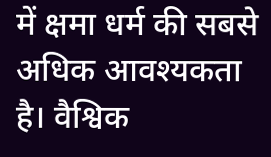में क्षमा धर्म की सबसे अधिक आवश्यकता है। वैश्विक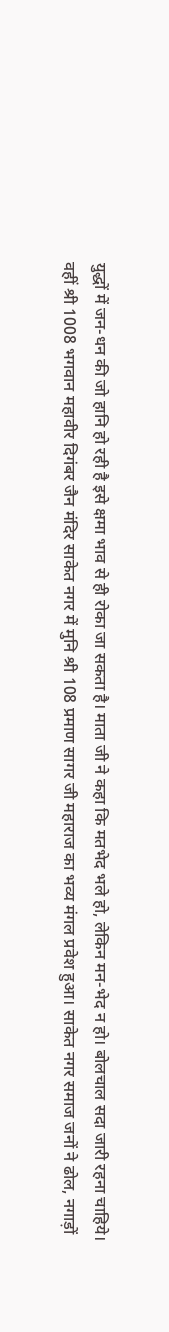युद्धों में जन-धन की जो हानि हो रही है इसे क्षमा भाव से ही रोका जा सकता है। माता जी ने कहा कि मतभेद भले हो, लेकिन मन-भेद न हो। बोलचाल सदा जारी रहना चाहिये।
वहीं श्री 1008 भगवान महावीर दिगंबर जैन मंदिर साकेत नगर में मुनि श्री 108 प्रमाण सागर जी महाराज का भव्य मंगल प्रवेश हुआ। साकेत नगर समाज जनों ने ढोल, नगाड़ों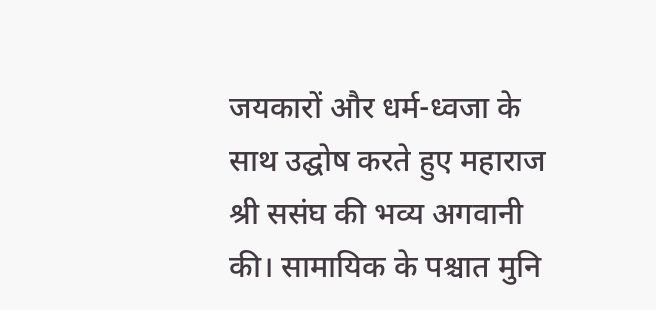जयकारों और धर्म-ध्वजा के साथ उद्घोष करते हुए महाराज श्री ससंघ की भव्य अगवानी की। सामायिक के पश्चात मुनि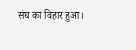संघ का विहार हुआ।